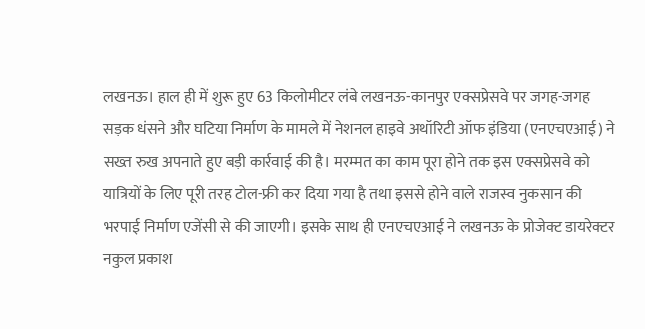लखनऊ। हाल ही में शुरू हुए 63 किलोमीटर लंबे लखनऊ-कानपुर एक्सप्रेसवे पर जगह-जगह सड़क धंसने और घटिया निर्माण के मामले में नेशनल हाइवे अथॉरिटी ऑफ इंडिया (एनएचएआई) ने सख्त रुख अपनाते हुए बड़ी कार्रवाई की है। मरम्मत का काम पूरा होने तक इस एक्सप्रेसवे को यात्रियों के लिए पूरी तरह टोल-फ्री कर दिया गया है तथा इससे होने वाले राजस्व नुकसान की भरपाई निर्माण एजेंसी से की जाएगी। इसके साथ ही एनएचएआई ने लखनऊ के प्रोजेक्ट डायरेक्टर नकुल प्रकाश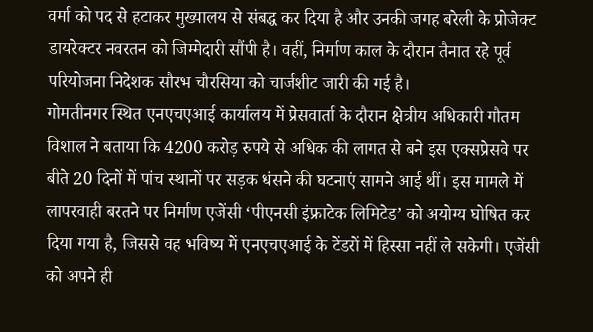वर्मा को पद से हटाकर मुख्यालय से संबद्ध कर दिया है और उनकी जगह बरेली के प्रोजेक्ट डायरेक्टर नवरतन को जिम्मेदारी सौंपी है। वहीं, निर्माण काल के दौरान तैनात रहे पूर्व परियोजना निदेशक सौरभ चौरसिया को चार्जशीट जारी की गई है।
गोमतीनगर स्थित एनएचएआई कार्यालय में प्रेसवार्ता के दौरान क्षेत्रीय अधिकारी गौतम विशाल ने बताया कि 4200 करोड़ रुपये से अधिक की लागत से बने इस एक्सप्रेसवे पर बीते 20 दिनों में पांच स्थानों पर सड़क धंसने की घटनाएं सामने आई थीं। इस मामले में लापरवाही बरतने पर निर्माण एजेंसी ‘पीएनसी इंफ्राटेक लिमिटेड’ को अयोग्य घोषित कर दिया गया है, जिससे वह भविष्य में एनएचएआई के टेंडरों में हिस्सा नहीं ले सकेगी। एजेंसी को अपने ही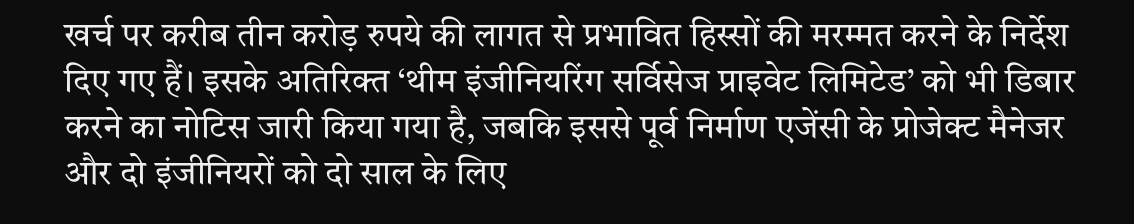खर्च पर करीब तीन करोड़ रुपये की लागत से प्रभावित हिस्सों की मरम्मत करने के निर्देश दिए गए हैं। इसके अतिरिक्त ‘थीम इंजीनियरिंग सर्विसेज प्राइवेट लिमिटेड’ को भी डिबार करने का नोटिस जारी किया गया है, जबकि इससे पूर्व निर्माण एजेंसी के प्रोजेक्ट मैनेजर और दो इंजीनियरों को दो साल के लिए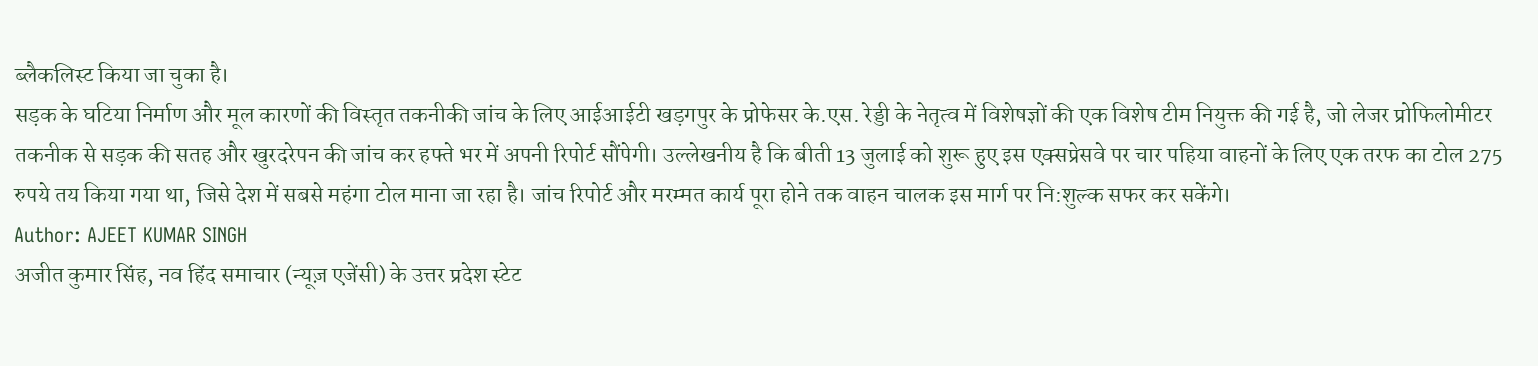ब्लैकलिस्ट किया जा चुका है।
सड़क के घटिया निर्माण और मूल कारणों की विस्तृत तकनीकी जांच के लिए आईआईटी खड़गपुर के प्रोफेसर के.एस. रेड्डी के नेतृत्व में विशेषज्ञों की एक विशेष टीम नियुक्त की गई है, जो लेजर प्रोफिलोमीटर तकनीक से सड़क की सतह और खुरदरेपन की जांच कर हफ्ते भर में अपनी रिपोर्ट सौंपेगी। उल्लेखनीय है कि बीती 13 जुलाई को शुरू हुए इस एक्सप्रेसवे पर चार पहिया वाहनों के लिए एक तरफ का टोल 275 रुपये तय किया गया था, जिसे देश में सबसे महंगा टोल माना जा रहा है। जांच रिपोर्ट और मरम्मत कार्य पूरा होने तक वाहन चालक इस मार्ग पर नि:शुल्क सफर कर सकेंगे।
Author: AJEET KUMAR SINGH
अजीत कुमार सिंह, नव हिंद समाचार (न्यूज़ एजेंसी) के उत्तर प्रदेश स्टेट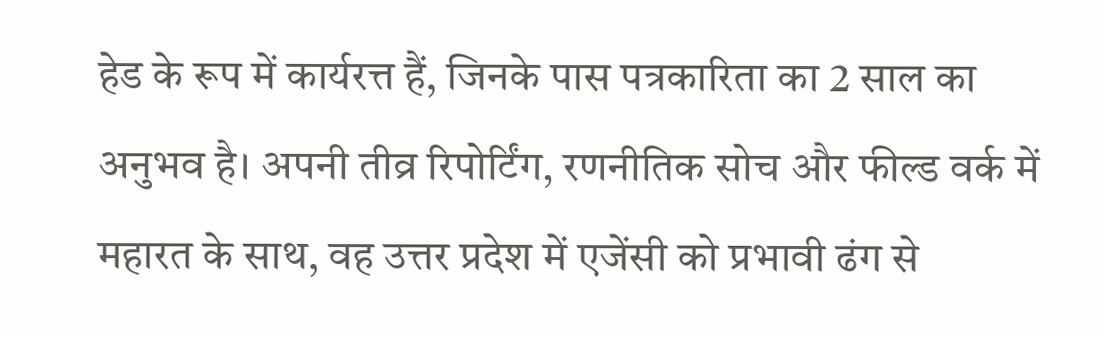हेड के रूप में कार्यरत्त हैं, जिनके पास पत्रकारिता का 2 साल का अनुभव है। अपनी तीव्र रिपोर्टिंग, रणनीतिक सोच और फील्ड वर्क में महारत के साथ, वह उत्तर प्रदेश में एजेंसी को प्रभावी ढंग से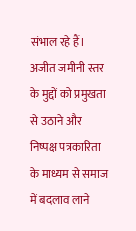संभाल रहे हैं। अजीत जमीनी स्तर के मुद्दों को प्रमुखता से उठाने और निष्पक्ष पत्रकारिता के माध्यम से समाज में बदलाव लाने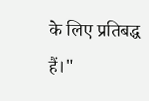के लिए प्रतिबद्ध हैं।"